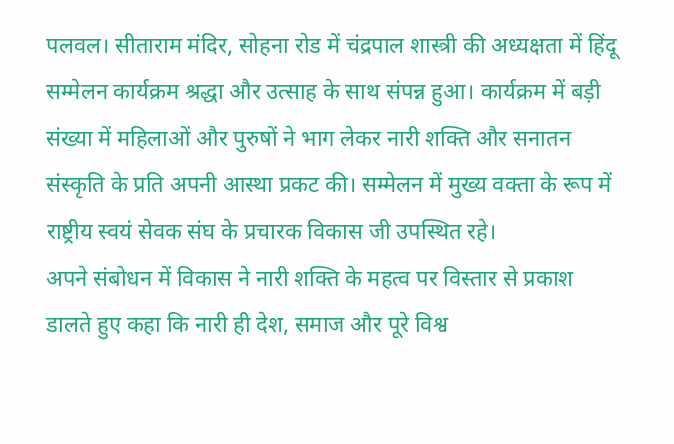पलवल। सीताराम मंदिर, सोहना रोड में चंद्रपाल शास्त्री की अध्यक्षता में हिंदू सम्मेलन कार्यक्रम श्रद्धा और उत्साह के साथ संपन्न हुआ। कार्यक्रम में बड़ी संख्या में महिलाओं और पुरुषों ने भाग लेकर नारी शक्ति और सनातन संस्कृति के प्रति अपनी आस्था प्रकट की। सम्मेलन में मुख्य वक्ता के रूप में राष्ट्रीय स्वयं सेवक संघ के प्रचारक विकास जी उपस्थित रहे।
अपने संबोधन में विकास ने नारी शक्ति के महत्व पर विस्तार से प्रकाश डालते हुए कहा कि नारी ही देश, समाज और पूरे विश्व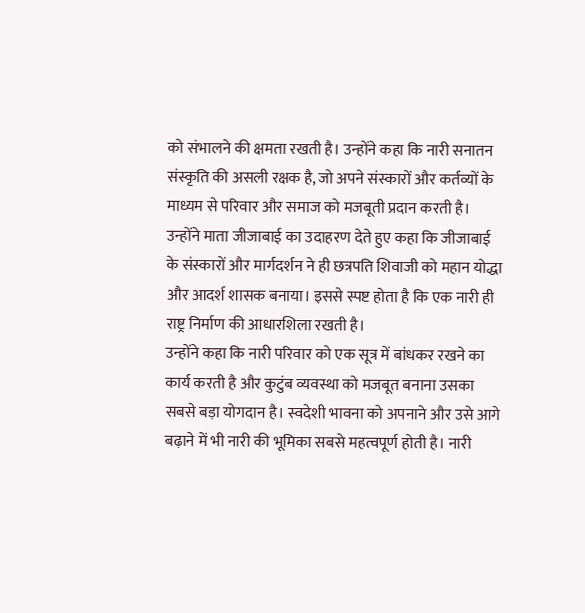को संभालने की क्षमता रखती है। उन्होंने कहा कि नारी सनातन संस्कृति की असली रक्षक है, जो अपने संस्कारों और कर्तव्यों के माध्यम से परिवार और समाज को मजबूती प्रदान करती है।
उन्होंने माता जीजाबाई का उदाहरण देते हुए कहा कि जीजाबाई के संस्कारों और मार्गदर्शन ने ही छत्रपति शिवाजी को महान योद्धा और आदर्श शासक बनाया। इससे स्पष्ट होता है कि एक नारी ही राष्ट्र निर्माण की आधारशिला रखती है।
उन्होंने कहा कि नारी परिवार को एक सूत्र में बांधकर रखने का कार्य करती है और कुटुंब व्यवस्था को मजबूत बनाना उसका सबसे बड़ा योगदान है। स्वदेशी भावना को अपनाने और उसे आगे बढ़ाने में भी नारी की भूमिका सबसे महत्वपूर्ण होती है। नारी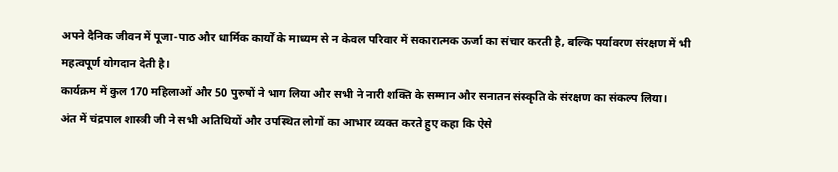अपने दैनिक जीवन में पूजा-पाठ और धार्मिक कार्यों के माध्यम से न केवल परिवार में सकारात्मक ऊर्जा का संचार करती है, बल्कि पर्यावरण संरक्षण में भी महत्वपूर्ण योगदान देती है।
कार्यक्रम में कुल 170 महिलाओं और 50 पुरुषों ने भाग लिया और सभी ने नारी शक्ति के सम्मान और सनातन संस्कृति के संरक्षण का संकल्प लिया।
अंत में चंद्रपाल शास्त्री जी ने सभी अतिथियों और उपस्थित लोगों का आभार व्यक्त करते हुए कहा कि ऐसे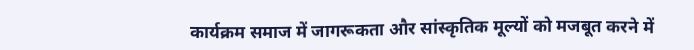कार्यक्रम समाज में जागरूकता और सांस्कृतिक मूल्यों को मजबूत करने में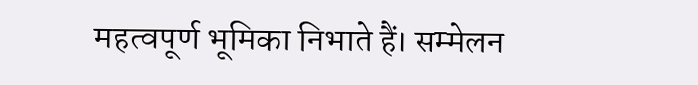महत्वपूर्ण भूमिका निभाते हैं। सम्मेलन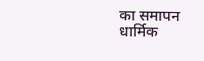का समापन धार्मिक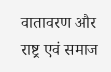वातावरण और राष्ट्र एवं समाज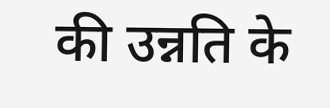की उन्नति के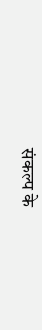संकल्प के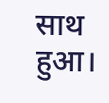साथ हुआ।